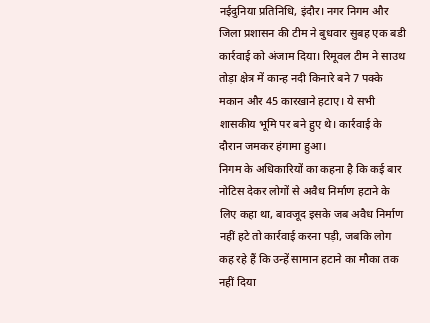नईदुनिया प्रतिनिधि, इंदौर। नगर निगम और जिला प्रशासन की टीम ने बुधवार सुबह एक बडी कार्रवाई को अंजाम दिया। रिमूवल टीम ने साउथ तोड़ा क्षेत्र में कान्ह नदी किनारे बने 7 पक्के मकान और 45 कारखाने हटाए। ये सभी शासकीय भूमि पर बने हुए थे। कार्रवाई के दौरान जमकर हंगामा हुआ।
निगम के अधिकारियों का कहना है कि कई बार नोटिस देकर लोगों से अवैध निर्माण हटाने के लिए कहा था, बावजूद इसके जब अवैध निर्माण नहीं हटे तो कार्रवाई करना पड़ी, जबकि लोग कह रहे हैं कि उन्हें सामान हटाने का मौका तक नहीं दिया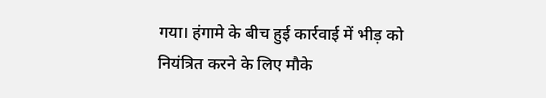गया। हंगामे के बीच हुई कार्रवाई में भीड़ को नियंत्रित करने के लिए मौके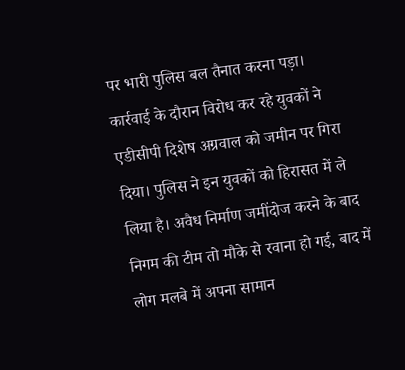पर भारी पुलिस बल तैनात करना पड़ा।
कार्रवाई के दौरान विरोध कर रहे युवकों ने एडीसीपी दिशेष अग्रवाल को जमीन पर गिरा दिया। पुलिस ने इन युवकों को हिरासत में ले लिया है। अवैध निर्माण जमींदोज करने के बाद निगम की टीम तो मौके से रवाना हो गई, बाद में लोग मलबे में अपना सामान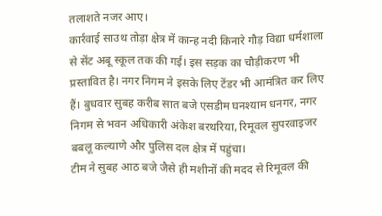तलाशते नजर आए।
कार्रवाई साउथ तोड़ा क्षेत्र में कान्ह नदी किनारे गौड़ विद्या धर्मशाला से सेंट अबू स्कूल तक की गई। इस सड़क का चौड़ीकरण भी प्रस्तावित है। नगर निगम ने इसके लिए टेंडर भी आमंत्रित कर लिए हैं। बुधवार सुबह करीब सात बजे एसडीम घनश्याम धनगर, नगर निगम से भवन अधिकारी अंकेश बरथरिया, रिमूवल सुपरवाइजर बबलू कल्याणे और पुलिस दल क्षेत्र में पहुंचा।
टीम ने सुबह आठ बजे जैसे ही मशीनों की मदद से रिमूवल की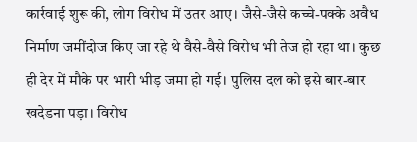कार्रवाई शुरू की, लोग विरोध में उतर आए। जैसे-जैसे कच्चे-पक्के अवैध निर्माण जमींदोज किए जा रहे थे वैसे-वैसे विरोध भी तेज हो रहा था। कुछ ही देर में मौके पर भारी भीड़ जमा हो गई। पुलिस दल को इसे बार-बार खदेडना पड़ा। विरोध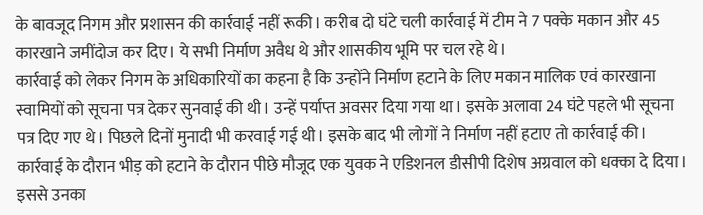के बावजूद निगम और प्रशासन की कार्रवाई नहीं रूकी। करीब दो घंटे चली कार्रवाई में टीम ने 7 पक्के मकान और 45 कारखाने जमींदोज कर दिए। ये सभी निर्माण अवैध थे और शासकीय भूमि पर चल रहे थे।
कार्रवाई को लेकर निगम के अधिकारियों का कहना है कि उन्होंने निर्माण हटाने के लिए मकान मालिक एवं कारखाना स्वामियों को सूचना पत्र देकर सुनवाई की थी। उन्हें पर्याप्त अवसर दिया गया था। इसके अलावा 24 घंटे पहले भी सूचना पत्र दिए गए थे। पिछले दिनों मुनादी भी करवाई गई थी। इसके बाद भी लोगों ने निर्माण नहीं हटाए तो कार्रवाई की।
कार्रवाई के दौरान भीड़ को हटाने के दौरान पीछे मौजूद एक युवक ने एडिशनल डीसीपी दिशेष अग्रवाल को धक्का दे दिया। इससे उनका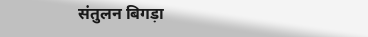संतुलन बिगड़ा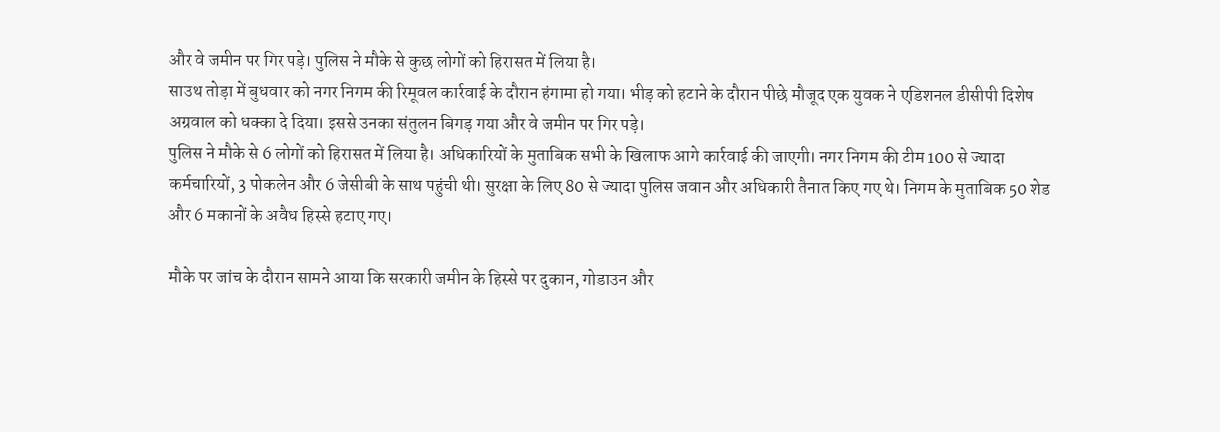और वे जमीन पर गिर पड़े। पुलिस ने मौके से कुछ लोगों को हिरासत में लिया है।
साउथ तोड़ा में बुधवार को नगर निगम की रिमूवल कार्रवाई के दौरान हंगामा हो गया। भीड़ को हटाने के दौरान पीछे मौजूद एक युवक ने एडिशनल डीसीपी दिशेष अग्रवाल को धक्का दे दिया। इससे उनका संतुलन बिगड़ गया और वे जमीन पर गिर पड़े।
पुलिस ने मौके से 6 लोगों को हिरासत में लिया है। अधिकारियों के मुताबिक सभी के खिलाफ आगे कार्रवाई की जाएगी। नगर निगम की टीम 100 से ज्यादा कर्मचारियों, 3 पोकलेन और 6 जेसीबी के साथ पहुंची थी। सुरक्षा के लिए 80 से ज्यादा पुलिस जवान और अधिकारी तैनात किए गए थे। निगम के मुताबिक 50 शेड और 6 मकानों के अवैध हिस्से हटाए गए।

मौके पर जांच के दौरान सामने आया कि सरकारी जमीन के हिस्से पर दुकान, गोडाउन और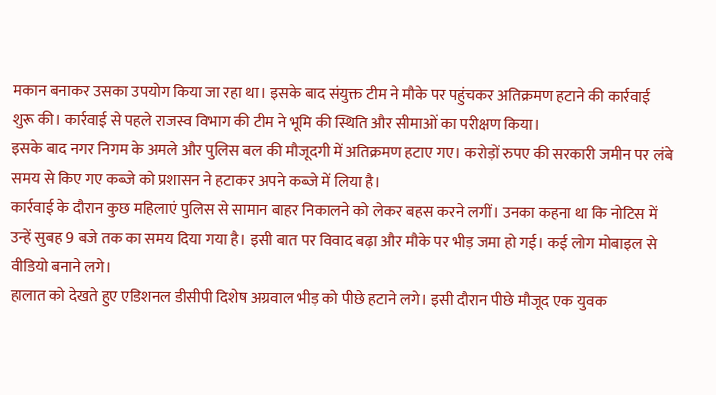मकान बनाकर उसका उपयोग किया जा रहा था। इसके बाद संयुक्त टीम ने मौके पर पहुंचकर अतिक्रमण हटाने की कार्रवाई शुरू की। कार्रवाई से पहले राजस्व विभाग की टीम ने भूमि की स्थिति और सीमाओं का परीक्षण किया।
इसके बाद नगर निगम के अमले और पुलिस बल की मौजूदगी में अतिक्रमण हटाए गए। करोड़ों रुपए की सरकारी जमीन पर लंबे समय से किए गए कब्जे को प्रशासन ने हटाकर अपने कब्जे में लिया है।
कार्रवाई के दौरान कुछ महिलाएं पुलिस से सामान बाहर निकालने को लेकर बहस करने लगीं। उनका कहना था कि नोटिस में उन्हें सुबह 9 बजे तक का समय दिया गया है। इसी बात पर विवाद बढ़ा और मौके पर भीड़ जमा हो गई। कई लोग मोबाइल से वीडियो बनाने लगे।
हालात को देखते हुए एडिशनल डीसीपी दिशेष अग्रवाल भीड़ को पीछे हटाने लगे। इसी दौरान पीछे मौजूद एक युवक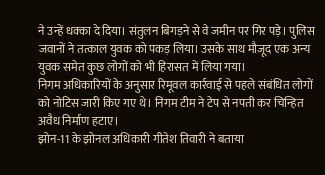ने उन्हें धक्का दे दिया। संतुलन बिगड़ने से वे जमीन पर गिर पड़े। पुलिस जवानों ने तत्काल युवक को पकड़ लिया। उसके साथ मौजूद एक अन्य युवक समेत कुछ लोगों को भी हिरासत में लिया गया।
निगम अधिकारियों के अनुसार रिमूवल कार्रवाई से पहले संबंधित लोगों को नोटिस जारी किए गए थे। निगम टीम ने टेप से नपती कर चिन्हित अवैध निर्माण हटाए।
झोन-11 के झोनल अधिकारी गीतेश तिवारी ने बताया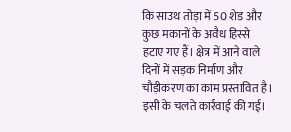कि साउथ तोड़ा में 50 शेड और कुछ मकानों के अवैध हिस्से हटाए गए हैं। क्षेत्र में आने वाले दिनों में सड़क निर्माण और चौड़ीकरण का काम प्रस्तावित है। इसी के चलते कार्रवाई की गई।